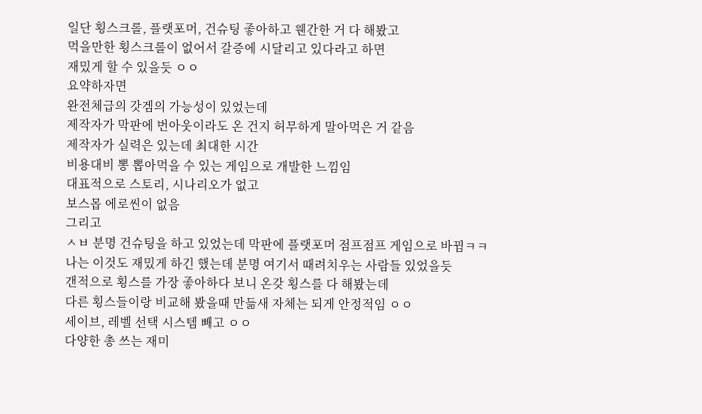일단 횡스크롤, 플랫포머, 건슈팅 좋아하고 웬간한 거 다 해봤고
먹을만한 횡스크롤이 없어서 갈증에 시달리고 있다라고 하면
재밌게 할 수 있을듯 ㅇㅇ
요약하자면
완전체급의 갓겜의 가능성이 있었는데
제작자가 막판에 번아웃이라도 온 건지 허무하게 말아먹은 거 같음
제작자가 실력은 있는데 최대한 시간
비용대비 뽕 뽑아먹을 수 있는 게임으로 개발한 느낌임
대표적으로 스토리, 시나리오가 없고
보스몹 에로씬이 없음
그리고
ㅅㅂ 분명 건슈팅을 하고 있었는데 막판에 플랫포머 점프점프 게임으로 바뀜ㅋㅋ
나는 이것도 재밌게 하긴 했는데 분명 여기서 때려치우는 사람들 있었을듯
갠적으로 횡스를 가장 좋아하다 보니 온갖 횡스를 다 해봤는데
다른 횡스들이랑 비교해 봤을때 만듦새 자체는 되게 안정적임 ㅇㅇ
세이브, 레벨 선택 시스템 빼고 ㅇㅇ
다양한 총 쓰는 재미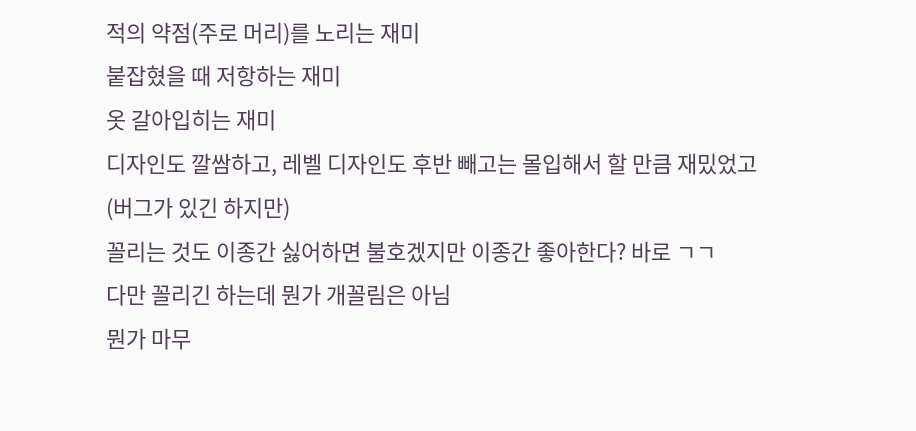적의 약점(주로 머리)를 노리는 재미
붙잡혔을 때 저항하는 재미
옷 갈아입히는 재미
디자인도 깔쌈하고, 레벨 디자인도 후반 빼고는 몰입해서 할 만큼 재밌었고
(버그가 있긴 하지만)
꼴리는 것도 이종간 싫어하면 불호겠지만 이종간 좋아한다? 바로 ㄱㄱ
다만 꼴리긴 하는데 뭔가 개꼴림은 아님
뭔가 마무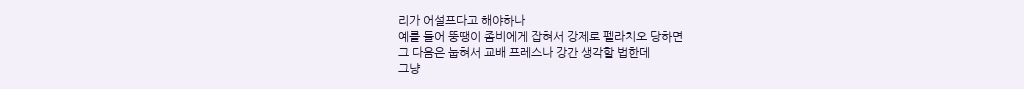리가 어설프다고 해야하나
예를 들어 뚱땡이 좀비에게 잡혀서 강제로 펠라치오 당하면
그 다음은 눕혀서 교배 프레스나 강간 생각할 법한데
그냥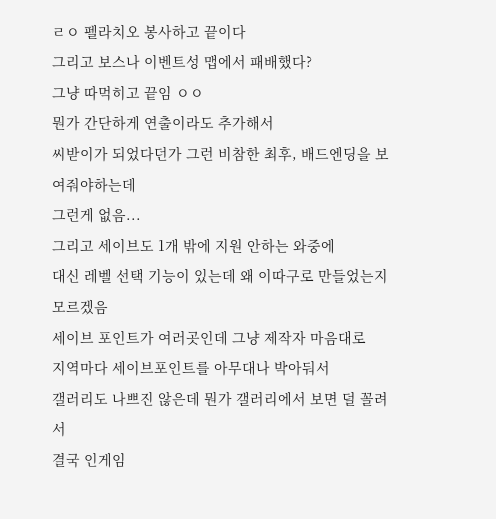ㄹㅇ 펠라치오 봉사하고 끝이다
그리고 보스나 이벤트성 맵에서 패배했다?
그냥 따먹히고 끝임 ㅇㅇ
뭔가 간단하게 연출이라도 추가해서
씨받이가 되었다던가 그런 비참한 최후, 배드엔딩을 보여줘야하는데
그런게 없음...
그리고 세이브도 1개 밖에 지원 안하는 와중에
대신 레벨 선택 기능이 있는데 왜 이따구로 만들었는지 모르겠음
세이브 포인트가 여러곳인데 그냥 제작자 마음대로
지역마다 세이브포인트를 아무대나 박아둬서
갤러리도 나쁘진 않은데 뭔가 갤러리에서 보면 덜 꼴려서
결국 인게임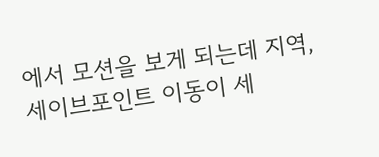에서 모션을 보게 되는데 지역, 세이브포인트 이동이 세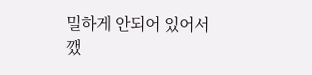밀하게 안되어 있어서
깼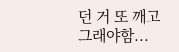던 거 또 깨고 그래야함...